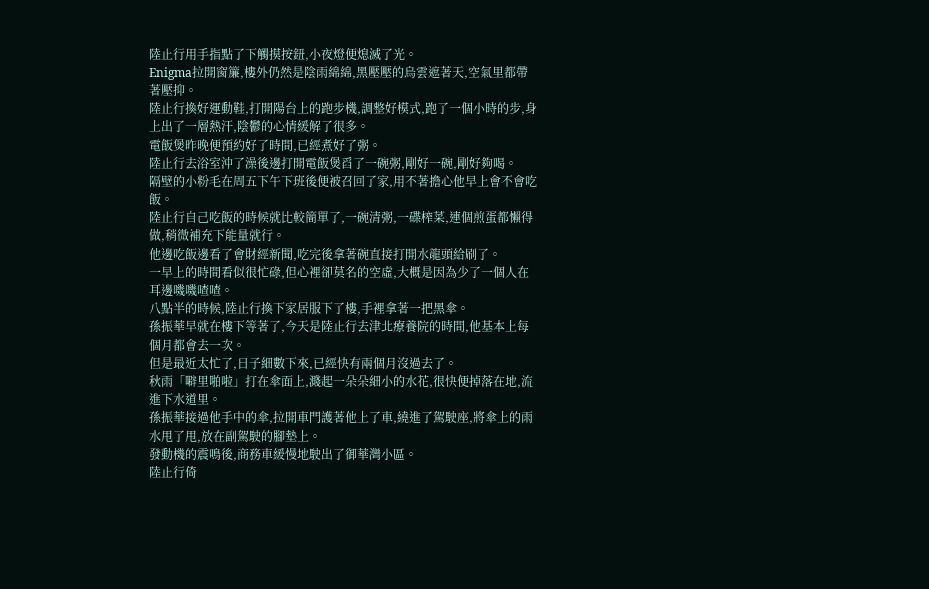陸止行用手指點了下觸摸按鈕,小夜燈便熄滅了光。
Enigma拉開窗簾,樓外仍然是陰雨綿綿,黑壓壓的烏雲遮著天,空氣里都帶著壓抑。
陸止行換好運動鞋,打開陽台上的跑步機,調整好模式,跑了一個小時的步,身上出了一層熱汗,陰鬱的心情緩解了很多。
電飯煲昨晚便預約好了時間,已經煮好了粥。
陸止行去浴室沖了澡後邊打開電飯煲舀了一碗粥,剛好一碗,剛好夠喝。
隔壁的小粉毛在周五下午下班後便被召回了家,用不著擔心他早上會不會吃飯。
陸止行自己吃飯的時候就比較簡單了,一碗清粥,一碟榨菜,連個煎蛋都懶得做,稍微補充下能量就行。
他邊吃飯邊看了會財經新聞,吃完後拿著碗直接打開水龍頭給刷了。
一早上的時間看似很忙碌,但心裡卻莫名的空虛,大概是因為少了一個人在耳邊嘰嘰喳喳。
八點半的時候,陸止行換下家居服下了樓,手裡拿著一把黑傘。
孫振華早就在樓下等著了,今天是陸止行去津北療養院的時間,他基本上每個月都會去一次。
但是最近太忙了,日子細數下來,已經快有兩個月沒過去了。
秋雨「噼里啪啦」打在傘面上,濺起一朵朵細小的水花,很快便掉落在地,流進下水道里。
孫振華接過他手中的傘,拉開車門護著他上了車,繞進了駕駛座,將傘上的雨水甩了甩,放在副駕駛的腳墊上。
發動機的震鳴後,商務車緩慢地駛出了御華灣小區。
陸止行倚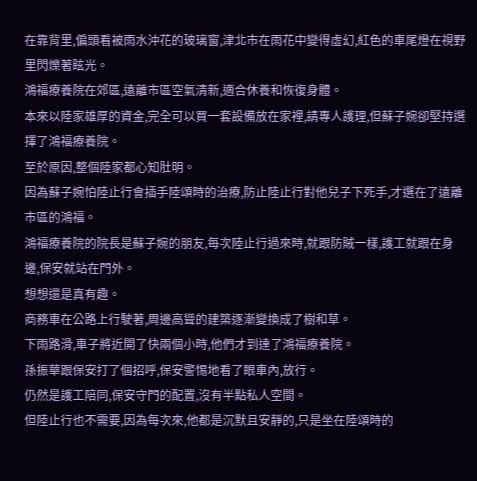在靠背里,偏頭看被雨水沖花的玻璃窗,津北市在雨花中變得虛幻,紅色的車尾燈在視野里閃爍著眩光。
鴻福療養院在郊區,遠離市區空氣清新,適合休養和恢復身體。
本來以陸家雄厚的資金,完全可以買一套設備放在家裡,請專人護理,但蘇子婉卻堅持選擇了鴻福療養院。
至於原因,整個陸家都心知肚明。
因為蘇子婉怕陸止行會插手陸頌時的治療,防止陸止行對他兒子下死手,才選在了遠離市區的鴻福。
鴻福療養院的院長是蘇子婉的朋友,每次陸止行過來時,就跟防賊一樣,護工就跟在身邊,保安就站在門外。
想想還是真有趣。
商務車在公路上行駛著,周邊高聳的建築逐漸變換成了樹和草。
下雨路滑,車子將近開了快兩個小時,他們才到達了鴻福療養院。
孫振華跟保安打了個招呼,保安警惕地看了眼車內,放行。
仍然是護工陪同,保安守門的配置,沒有半點私人空間。
但陸止行也不需要,因為每次來,他都是沉默且安靜的,只是坐在陸頌時的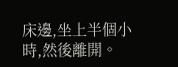床邊,坐上半個小時,然後離開。